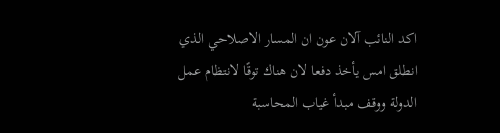اكد النائب آلان عون ان المسار الاصلاحي الذي انطلق امس يأخذ دفعا لان هناك توقًا لانتظام عمل الدولة ووقف مبدأ غياب المحاسبة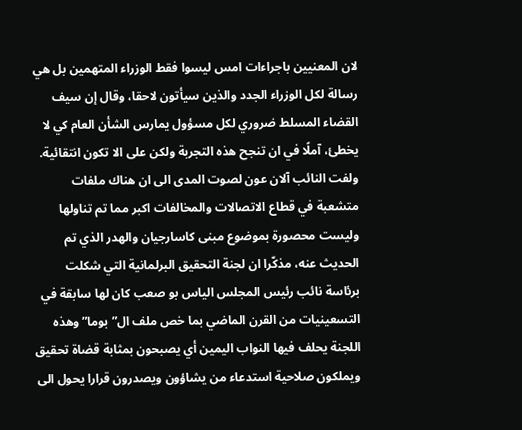لان المعنيين باجراءات امس ليسوا فقط الوزراء المتهمين بل هي رسالة لكل الوزراء الجدد والذين سيأتون لاحقا، وقال إن سيف القضاء المسلط ضروري لكل مسؤول يمارس الشأن العام كي لا يخطئ، آملًا في ان تنجح هذه التجربة ولكن على الا تكون انتقائية.
ولفت النائب آلان عون لصوت المدى الى ان هناك ملفات متشعبة في قطاع الاتصالات والمخالفات اكبر مما تم تناولها وليست محصورة بموضوع مبنى كاسارجيان والهدر الذي تم الحديث عنه، مذكّرا ان لجنة التحقيق البرلمانية التي شكلت برئاسة نائب رئيس المجلس الياس بو صعب كان لها سابقة في التسعينيات من القرن الماضي بما خص ملف ال”بوما” وهذه اللجنة يحلف فيها النواب اليمين أي يصبحون بمثابة قضاة تحقيق ويملكون صلاحية استدعاء من يشاؤون ويصدرون قرارا يحول الى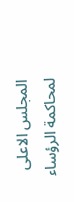المجلس الاعلى لمحاكمة الرؤساء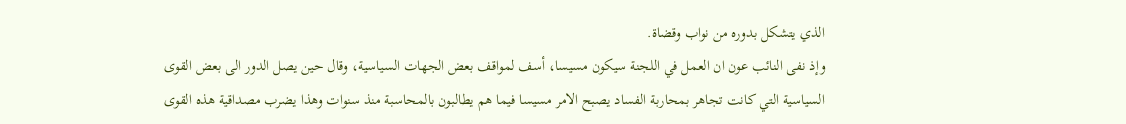الذي يتشكل بدوره من نواب وقضاة.
وإذ نفى النائب عون ان العمل في اللجنة سيكون مسيسا، أسف لمواقف بعض الجهات السياسية، وقال حين يصل الدور الى بعض القوى السياسية التي كانت تجاهر بمحاربة الفساد يصبح الامر مسيسا فيما هم يطالبون بالمحاسبة منذ سنوات وهذا يضرب مصداقية هذه القوى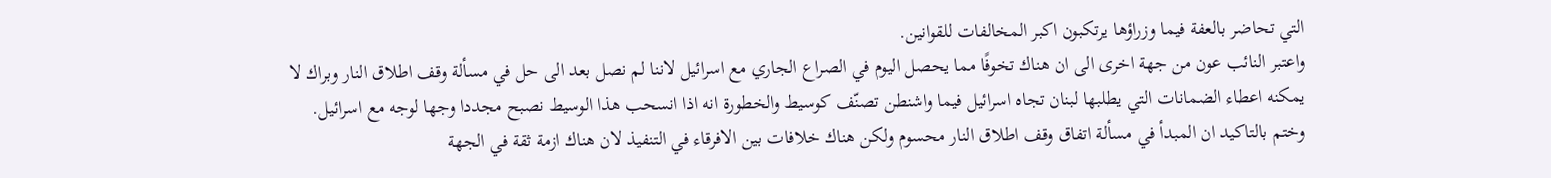التي تحاضر بالعفة فيما وزراؤها يرتكبون اكبر المخالفات للقوانين.
واعتبر النائب عون من جهة اخرى الى ان هناك تخوفًا مما يحصل اليوم في الصراع الجاري مع اسرائيل لاننا لم نصل بعد الى حل في مسألة وقف اطلاق النار وبراك لا يمكنه اعطاء الضمانات التي يطلبها لبنان تجاه اسرائيل فيما واشنطن تصنّف كوسيط والخطورة انه اذا انسحب هذا الوسيط نصبح مجددا وجها لوجه مع اسرائيل.
وختم بالتاكيد ان المبدأ في مسألة اتفاق وقف اطلاق النار محسوم ولكن هناك خلافات بين الافرقاء في التنفيذ لان هناك ازمة ثقة في الجهة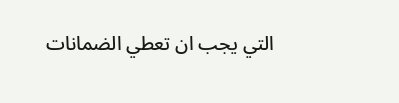التي يجب ان تعطي الضمانات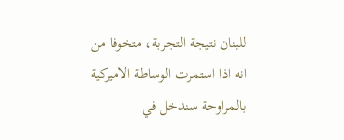للبنان نتيجة التجربة، متخوفا من انه اذا استمرت الوساطة الاميركية بالمراوحة سندخل في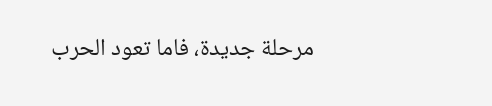مرحلة جديدة، فاما تعود الحرب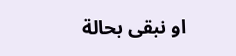او نبقى بحالة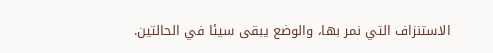الاستنزاف التي نمر بها، والوضع يبقى سيئا في الحالتين.